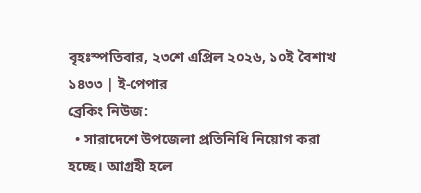বৃহঃস্পতিবার, ২৩শে এপ্রিল ২০২৬, ১০ই বৈশাখ ১৪৩৩ | ই-পেপার
ব্রেকিং নিউজ:
  • সারাদেশে উপজেলা প্রতিনিধি নিয়োগ করা হচ্ছে। আগ্রহী হলে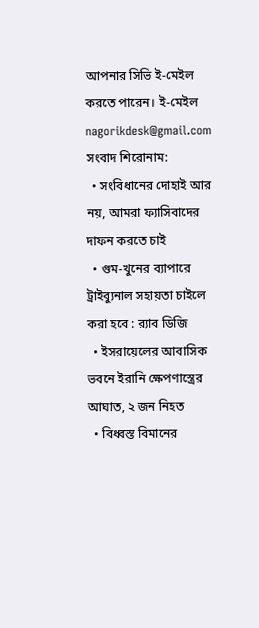আপনার সিভি ই-মেইল করতে পারেন। ই-মেইল nagorikdesk@gmail.com
সংবাদ শিরোনাম:
  • সংবিধানের দোহাই আর নয়, আমরা ফ্যাসিবাদের দাফন করতে চাই
  • গুম-খুনের ব্যাপারে ট্রাইব্যুনাল সহায়তা চাইলে করা হবে : র‍্যাব ডিজি
  • ইসরায়েলের আবাসিক ভবনে ইরানি ক্ষেপণাস্ত্রের আঘাত, ২ জন নিহত
  • বিধ্বস্ত বিমানের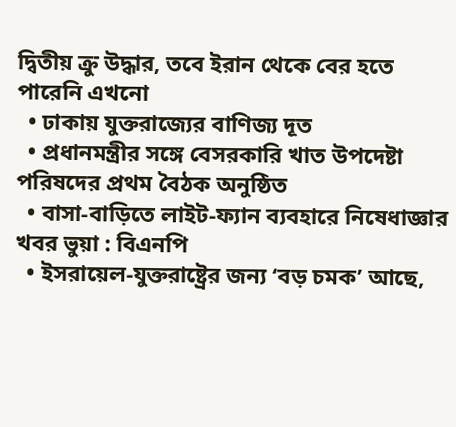দ্বিতীয় ক্রু উদ্ধার, তবে ইরান থেকে বের হতে পারেনি এখনো
  • ঢাকায় যুক্তরাজ্যের বাণিজ্য দূত
  • প্রধানমন্ত্রীর সঙ্গে বেসরকারি খাত উপদেষ্টা পরিষদের প্রথম বৈঠক অনুষ্ঠিত
  • বাসা-বাড়িতে লাইট-ফ্যান ব্যবহারে নিষেধাজ্ঞার খবর ভুয়া : বিএনপি
  • ইসরায়েল-যুক্তরাষ্ট্রের জন্য ‘বড় চমক’ আছে,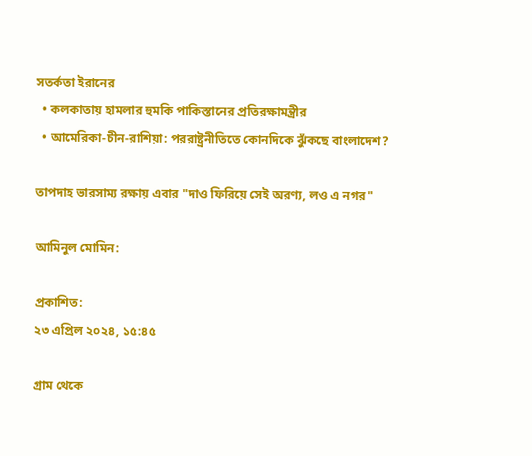সতর্কতা ইরানের
  • কলকাতায় হামলার হুমকি পাকিস্তানের প্রতিরক্ষামন্ত্রীর
  • আমেরিকা-চীন-রাশিয়া: পররাষ্ট্রনীতিতে কোনদিকে ঝুঁকছে বাংলাদেশ?

তাপদাহ ভারসাম্য রক্ষায় এবার "দাও ফিরিয়ে সেই অরণ্য, লও এ নগর"

আমিনুল মোমিন:

প্রকাশিত:
২৩ এপ্রিল ২০২৪, ১৫:৪৫

গ্রাম থেকে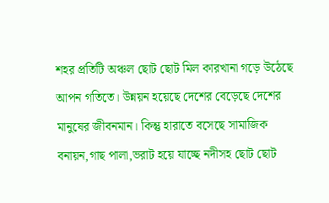শহর প্রতিটি অঞ্চল ছোট ছোট মিল কারখানা গড়ে উঠেছে আপন গতিতে। উন্নয়ন হয়েছে দেশের বেড়েছে দেশের মানুষের জীবনমান। কিন্তু হারাতে বসেছে সামাজিক বনায়ন,গাছ পালা,ভরাট হয়ে যাচ্ছে নদীসহ ছোট ছোট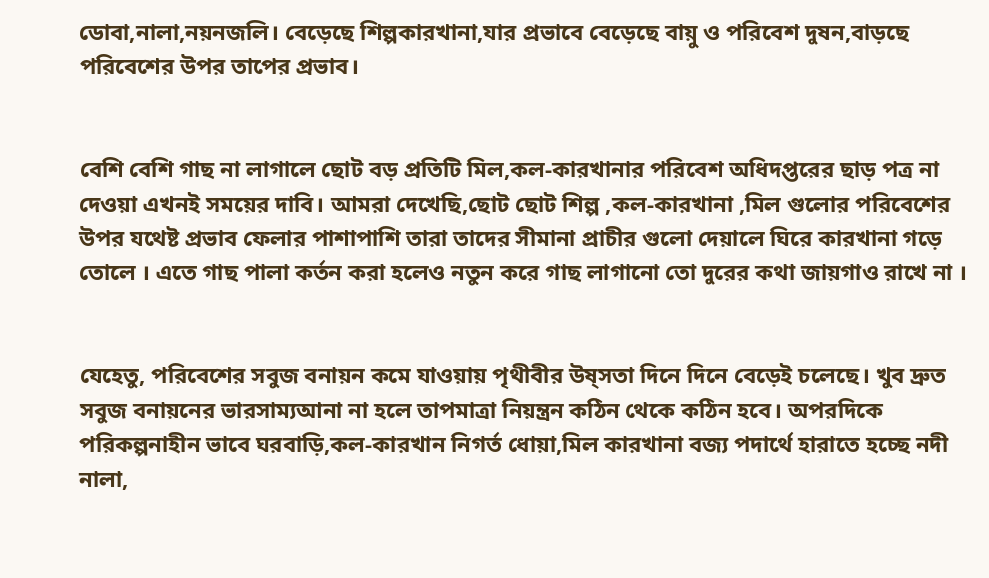ডোবা,নালা,নয়নজলি। বেড়েছে শিল্পকারখানা,যার প্রভাবে বেড়েছে বায়ু ও পরিবেশ দুষন,বাড়ছে পরিবেশের উপর তাপের প্রভাব।


বেশি বেশি গাছ না লাগালে ছোট বড় প্রতিটি মিল,কল-কারখানার পরিবেশ অধিদপ্তরের ছাড় পত্র না দেওয়া এখনই সময়ের দাবি। আমরা দেখেছি,ছোট ছোট শিল্প ,কল-কারখানা ,মিল গুলোর পরিবেশের উপর যথেষ্ট প্রভাব ফেলার পাশাপাশি তারা তাদের সীমানা প্রাচীর গুলো দেয়ালে ঘিরে কারখানা গড়ে তোলে । এতে গাছ পালা কর্তন করা হলেও নতুন করে গাছ লাগানো তো দুরের কথা জায়গাও রাখে না ।


যেহেতু, পরিবেশের সবুজ বনায়ন কমে যাওয়ায় পৃথীবীর উষ্সতা দিনে দিনে বেড়েই চলেছে। খুব দ্রুত সবুজ বনায়নের ভারসাম্যআনা না হলে তাপমাত্রা নিয়ন্ত্রন কঠিন থেকে কঠিন হবে। অপরদিকে পরিকল্পনাহীন ভাবে ঘরবাড়ি,কল-কারখান নিগর্ত ধোয়া,মিল কারখানা বজ্য পদার্থে হারাতে হচ্ছে নদী নালা,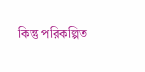কিন্তু পরিকল্পিত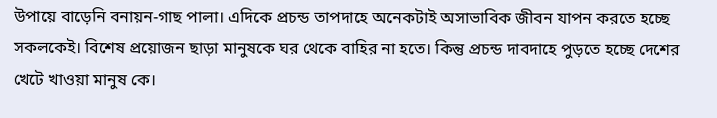উপায়ে বাড়েনি বনায়ন-গাছ পালা। এদিকে প্রচন্ড তাপদাহে অনেকটাই অসাভাবিক জীবন যাপন করতে হচ্ছে সকলকেই। বিশেষ প্রয়োজন ছাড়া মানুষকে ঘর থেকে বাহির না হতে। কিন্তু প্রচন্ড দাবদাহে পুড়তে হচ্ছে দেশের খেটে খাওয়া মানুষ কে।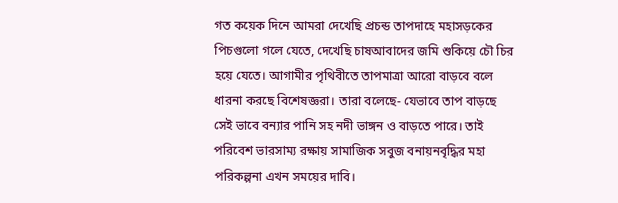গত কয়েক দিনে আমরা দেখেছি প্রচন্ড তাপদাহে মহাসড়কের পিচগুলো গলে যেতে, দেখেছি চাষআবাদের জমি শুকিয়ে চৌ চির হয়ে যেতে। আগামীর পৃথিবীতে তাপমাত্রা আরো বাড়বে বলে ধারনা করছে বিশেষজ্ঞরা। তারা বলেছে- যেভাবে তাপ বাড়ছে সেই ভাবে বন্যার পানি সহ নদী ভাঙ্গন ও বাড়তে পারে। তাই পরিবেশ ভারসাম্য রক্ষায় সামাজিক সবুজ বনায়নবৃদ্ধির মহা পরিকল্পনা এখন সময়ের দাবি।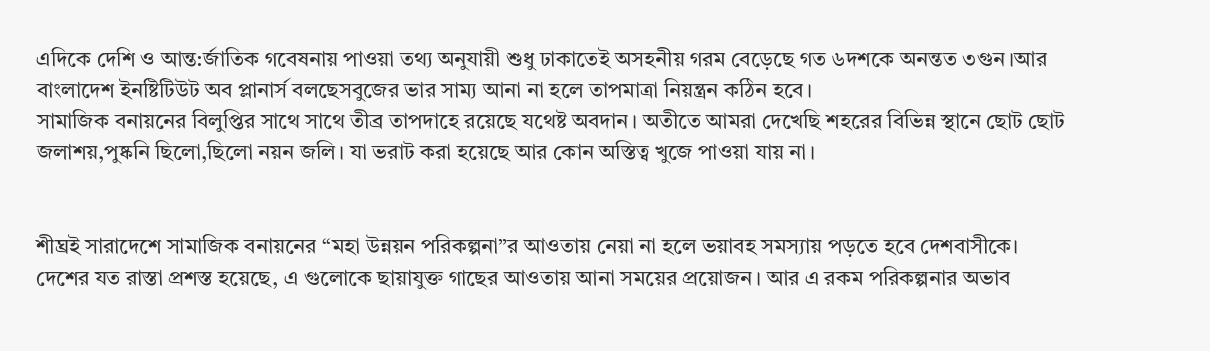এদিকে দেশি ও আন্ত:র্জাতিক গবেষনায় পাওয়া তথ্য অনুযায়ী শুধু ঢাকাতেই অসহনীয় গরম বেড়েছে গত ৬দশকে অনন্তত ৩গুন।আর বাংলাদেশ ইনষ্টিটিউট অব প্লানার্স বলছেসবুজের ভার সাম্য আনা না হলে তাপমাত্রা নিয়ন্ত্রন কঠিন হবে।
সামাজিক বনায়নের বিলুপ্তির সাথে সাথে তীব্র তাপদাহে রয়েছে যথেষ্ট অবদান। অতীতে আমরা দেখেছি শহরের বিভিন্ন স্থানে ছোট ছোট জলাশয়,পুষ্কনি ছিলো,ছিলো নয়ন জলি। যা ভরাট করা হয়েছে আর কোন অস্তিত্ব খুজে পাওয়া যায় না।


শীঘ্রই সারাদেশে সামাজিক বনায়নের ‘‘মহা উন্নয়ন পরিকল্পনা”র আওতায় নেয়া না হলে ভয়াবহ সমস্যায় পড়তে হবে দেশবাসীকে। দেশের যত রাস্তা প্রশস্ত হয়েছে, এ গুলোকে ছায়াযুক্ত গাছের আওতায় আনা সময়ের প্রয়োজন। আর এ রকম পরিকল্পনার অভাব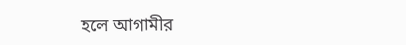হলে আগামীর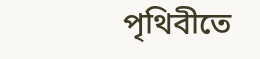পৃথিবীতে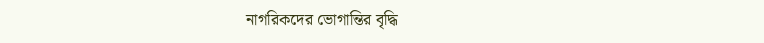নাগরিকদের ভোগান্তির বৃদ্ধি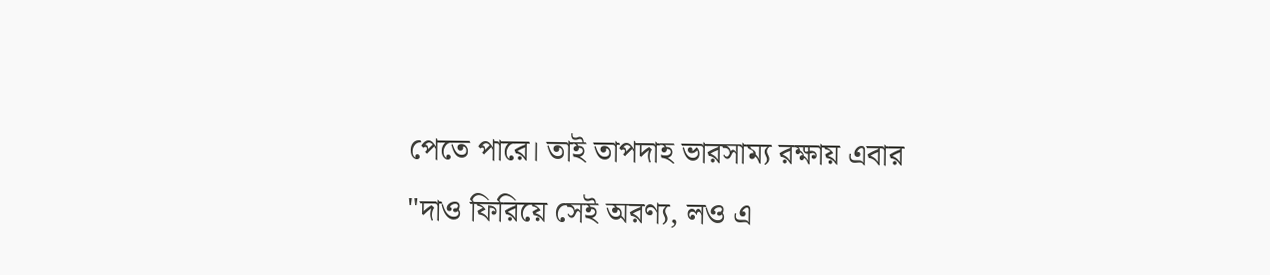পেতে পারে। তাই তাপদাহ ভারসাম্য রক্ষায় এবার "দাও ফিরিয়ে সেই অরণ্য, লও এ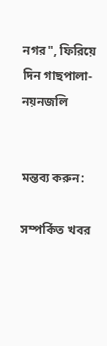নগর", ফিরিয়ে দিন গাছপালা-নয়নজলি


মন্তব্য করুন:

সম্পর্কিত খবর